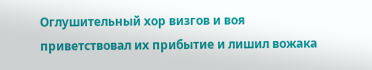Оглушительный хор визгов и воя приветствовал их прибытие и лишил вожака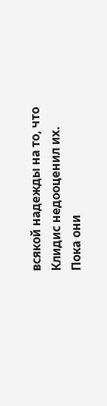всякой надежды на то, что Клидис недооценил их. Пока они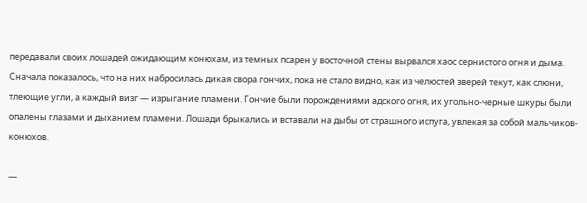передавали своих лошадей ожидающим конюхам, из темных псарен у восточной стены вырвался хаос сернистого огня и дыма. Сначала показалось, что на них набросилась дикая свора гончих, пока не стало видно, как из челюстей зверей текут, как слюни, тлеющие угли, а каждый визг — изрыгание пламени. Гончие были порождениями адского огня, их угольно-черные шкуры были опалены глазами и дыханием пламени. Лошади брыкались и вставали на дыбы от страшного испуга, увлекая за собой мальчиков-конюхов.

—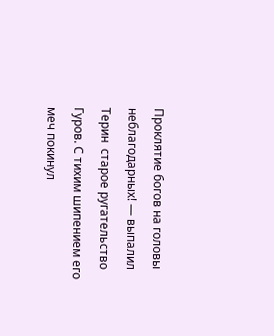Проклятие богов на головы неблагодарных! — выпалил Терин  старое ругательство Гуров. С тихим шипением его меч покинул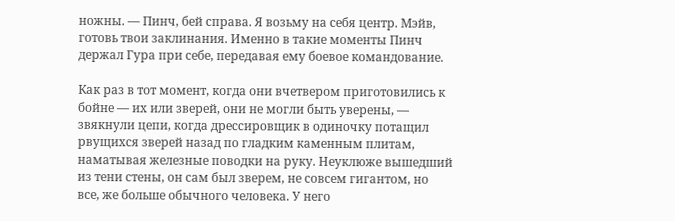ножны. — Пинч, бей справа. Я возьму на себя центр. Мэйв, готовь твои заклинания. Именно в такие моменты Пинч держал Гура при себе, передавая ему боевое командование.

Как раз в тот момент, когда они вчетвером приготовились к бойне — их или зверей, они не могли быть уверены, — звякнули цепи, когда дрессировщик в одиночку потащил рвущихся зверей назад по гладким каменным плитам, наматывая железные поводки на руку. Неуклюже вышедший из тени стены, он сам был зверем, не совсем гигантом, но все, же больше обычного человека. У него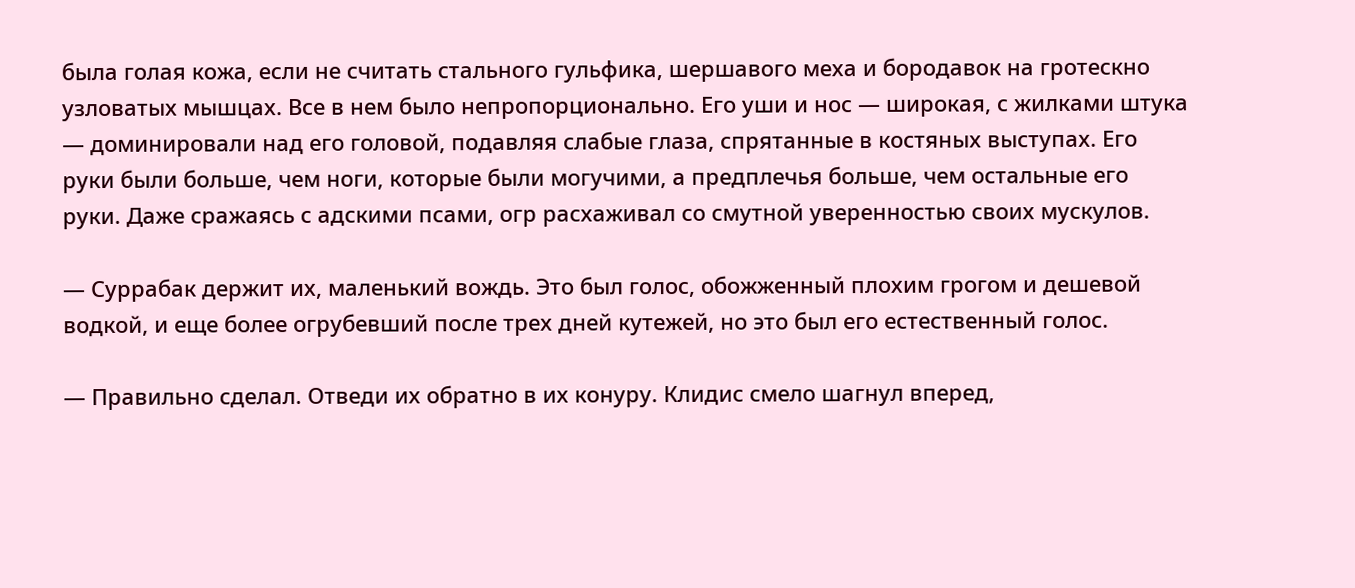была голая кожа, если не считать стального гульфика, шершавого меха и бородавок на гротескно узловатых мышцах. Все в нем было непропорционально. Его уши и нос — широкая, с жилками штука — доминировали над его головой, подавляя слабые глаза, спрятанные в костяных выступах. Его руки были больше, чем ноги, которые были могучими, а предплечья больше, чем остальные его руки. Даже сражаясь с адскими псами, огр расхаживал со смутной уверенностью своих мускулов.

— Суррабак держит их, маленький вождь. Это был голос, обожженный плохим грогом и дешевой водкой, и еще более огрубевший после трех дней кутежей, но это был его естественный голос.

— Правильно сделал. Отведи их обратно в их конуру. Клидис смело шагнул вперед,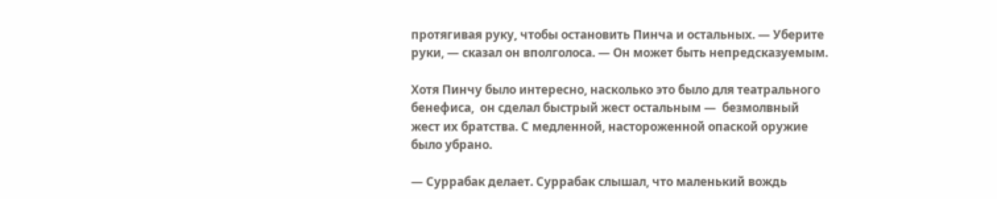протягивая руку, чтобы остановить Пинча и остальных. — Уберите руки, — сказал он вполголоса. — Он может быть непредсказуемым.

Хотя Пинчу было интересно, насколько это было для театрального бенефиса,  он сделал быстрый жест остальным —  безмолвный жест их братства. С медленной, настороженной опаской оружие было убрано.

— Суррабак делает. Суррабак слышал, что маленький вождь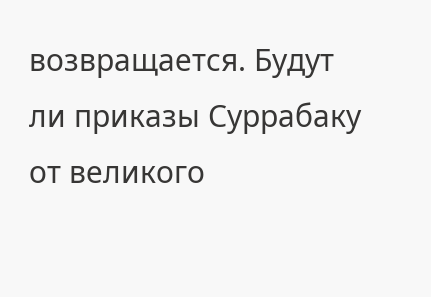возвращается. Будут ли приказы Суррабаку от великого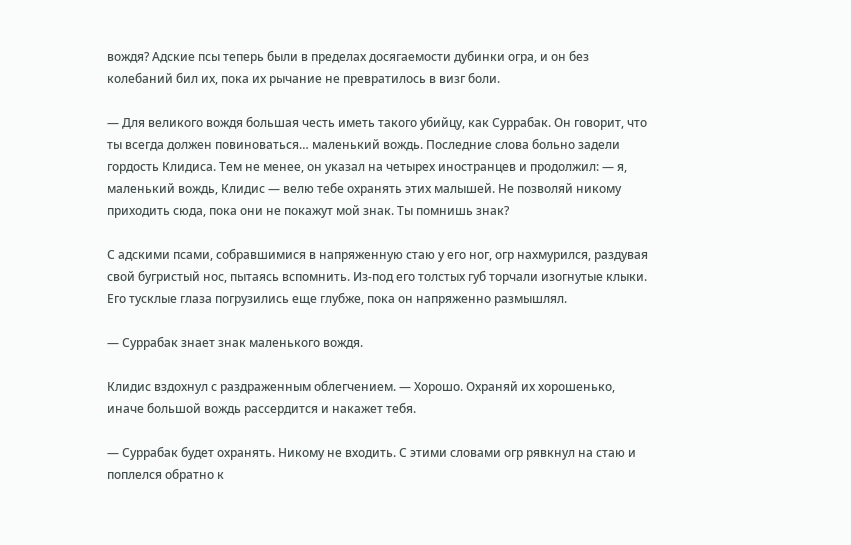вождя? Адские псы теперь были в пределах досягаемости дубинки огра, и он без колебаний бил их, пока их рычание не превратилось в визг боли.

— Для великого вождя большая честь иметь такого убийцу, как Суррабак. Он говорит, что ты всегда должен повиноваться… маленький вождь. Последние слова больно задели гордость Клидиса. Тем не менее, он указал на четырех иностранцев и продолжил: — я, маленький вождь, Клидис — велю тебе охранять этих малышей. Не позволяй никому приходить сюда, пока они не покажут мой знак. Ты помнишь знак?

С адскими псами, собравшимися в напряженную стаю у его ног, огр нахмурился, раздувая свой бугристый нос, пытаясь вспомнить. Из-под его толстых губ торчали изогнутые клыки. Его тусклые глаза погрузились еще глубже, пока он напряженно размышлял.

— Суррабак знает знак маленького вождя.

Клидис вздохнул с раздраженным облегчением. — Хорошо. Охраняй их хорошенько, иначе большой вождь рассердится и накажет тебя.

— Суррабак будет охранять. Никому не входить. С этими словами огр рявкнул на стаю и поплелся обратно к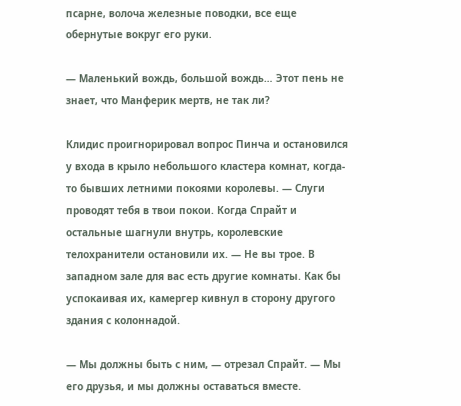псарне, волоча железные поводки, все еще обернутые вокруг его руки.

— Маленький вождь, большой вождь… Этот пень не знает, что Манферик мертв, не так ли?

Клидис проигнорировал вопрос Пинча и остановился у входа в крыло небольшого кластера комнат, когда-то бывших летними покоями королевы. — Слуги проводят тебя в твои покои. Когда Спрайт и остальные шагнули внутрь, королевские телохранители остановили их. — Не вы трое. В западном зале для вас есть другие комнаты. Как бы успокаивая их, камергер кивнул в сторону другого здания с колоннадой.

— Мы должны быть с ним, — отрезал Спрайт. — Мы его друзья, и мы должны оставаться вместе.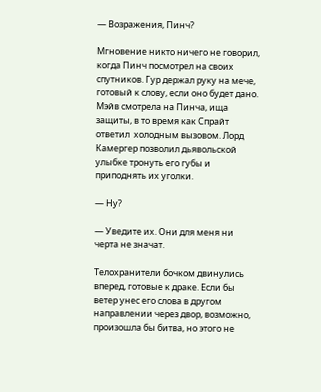— Возражения, Пинч?

Мгновение никто ничего не говорил, когда Пинч посмотрел на своих спутников. Гур держал руку на мече, готовый к слову, если оно будет дано. Мэйв смотрела на Пинча, ища защиты, в то время как Спрайт ответил  холодным вызовом. Лорд Камергер позволил дьявольской улыбке тронуть его губы и приподнять их уголки.

— Ну?

— Уведите их. Они для меня ни черта не значат.

Телохранители бочком двинулись вперед, готовые к драке. Если бы ветер унес его слова в другом направлении через двор, возможно, произошла бы битва, но этого не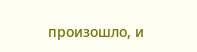произошло, и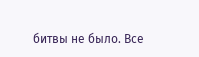битвы не было. Все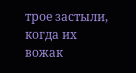трое застыли, когда их вожак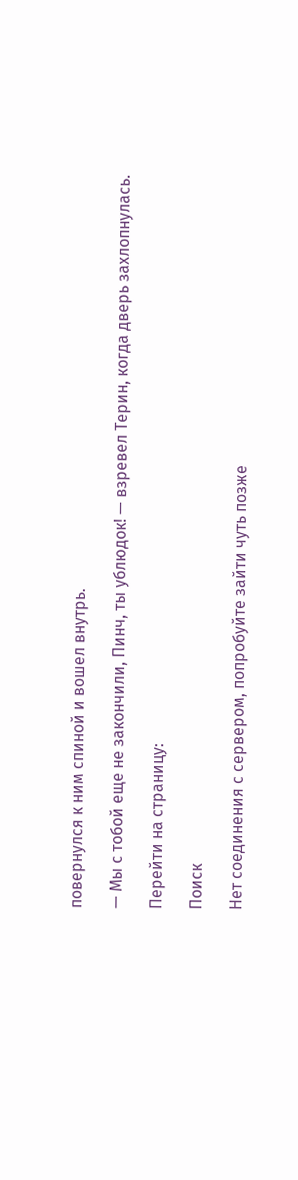повернулся к ним спиной и вошел внутрь.

— Мы с тобой еще не закончили, Пинч, ты ублюдок! — взревел Терин, когда дверь захлопнулась.

Перейти на страницу:

Поиск

Нет соединения с сервером, попробуйте зайти чуть позже